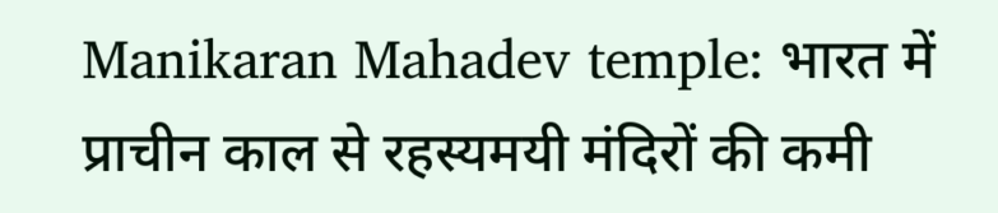Manikaran Mahadev temple: भारत में प्राचीन काल से रहस्यमयी मंदिरों की कमी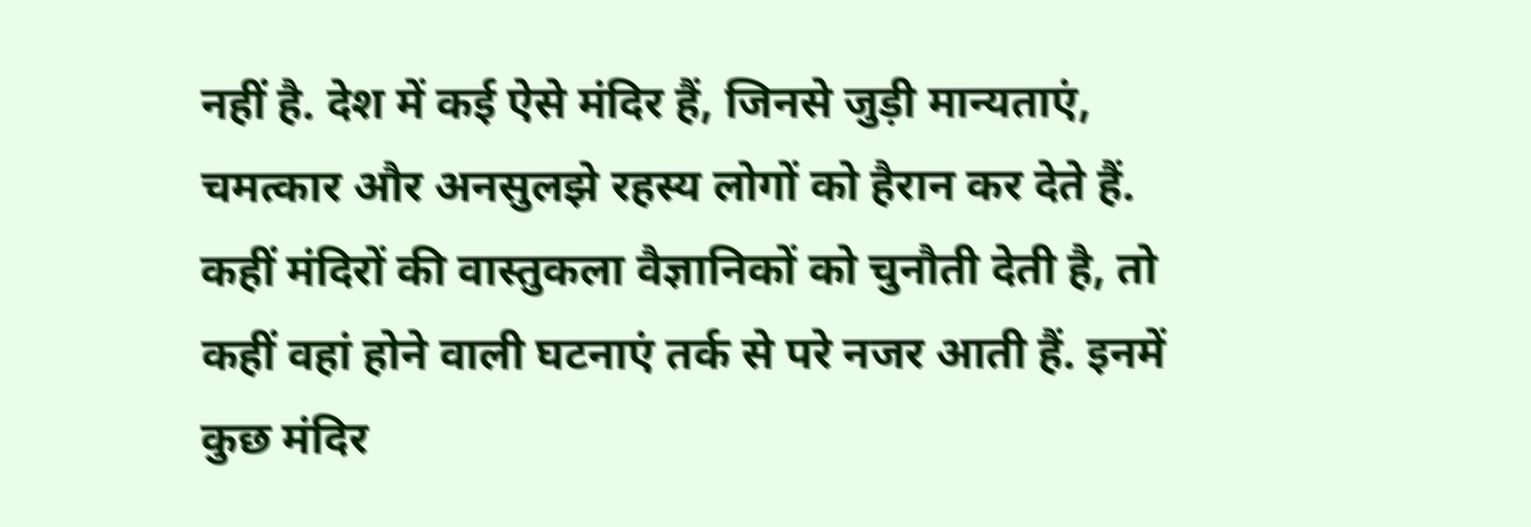नहीं है. देश में कई ऐसे मंदिर हैं, जिनसे जुड़ी मान्यताएं, चमत्कार और अनसुलझे रहस्य लोगों को हैरान कर देते हैं.
कहीं मंदिरों की वास्तुकला वैज्ञानिकों को चुनौती देती है, तो कहीं वहां होने वाली घटनाएं तर्क से परे नजर आती हैं. इनमें कुछ मंदिर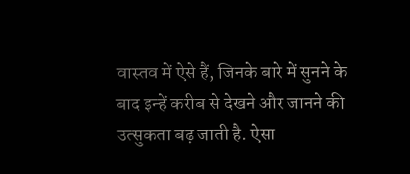वास्तव में ऐसे हैं, जिनके बारे में सुनने के बाद इन्हें करीब से देखने और जानने की उत्सुकता बढ़ जाती है. ऐसा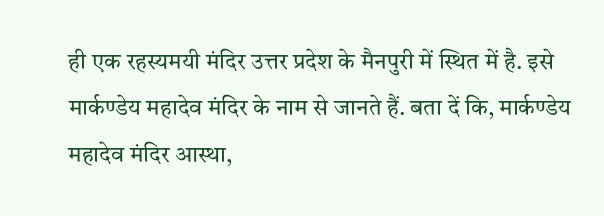ही एक रहस्यमयी मंदिर उत्तर प्रदेश के मैनपुरी में स्थित में है. इसे मार्कण्डेय महादेव मंदिर के नाम से जानते हैं. बता दें कि, मार्कण्डेय महादेव मंदिर आस्था,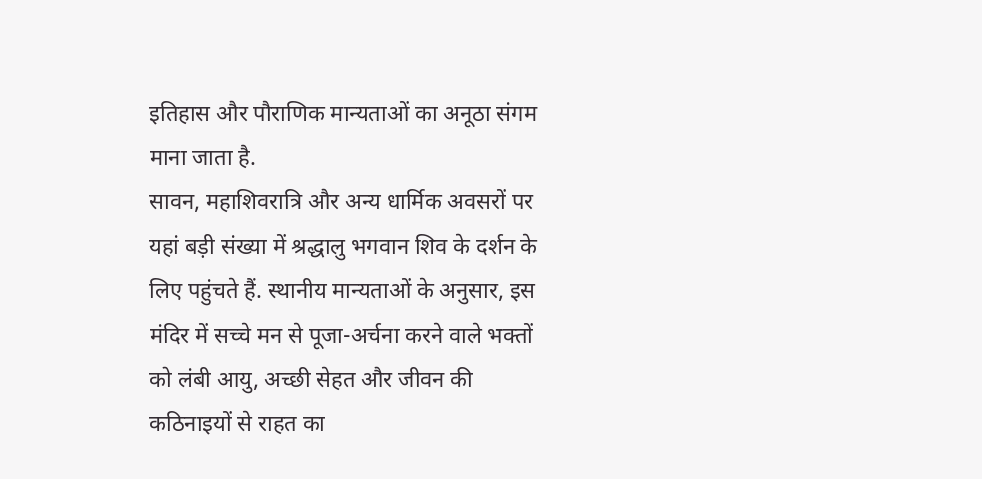इतिहास और पौराणिक मान्यताओं का अनूठा संगम माना जाता है.
सावन, महाशिवरात्रि और अन्य धार्मिक अवसरों पर यहां बड़ी संख्या में श्रद्धालु भगवान शिव के दर्शन के लिए पहुंचते हैं. स्थानीय मान्यताओं के अनुसार, इस मंदिर में सच्चे मन से पूजा-अर्चना करने वाले भक्तों को लंबी आयु, अच्छी सेहत और जीवन की कठिनाइयों से राहत का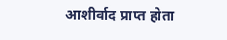आशीर्वाद प्राप्त होता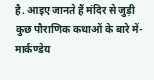है. आइए जानते हैं मंदिर से जुड़ी कुछ पौराणिक कथाओं के बारे में-
मार्कण्डेय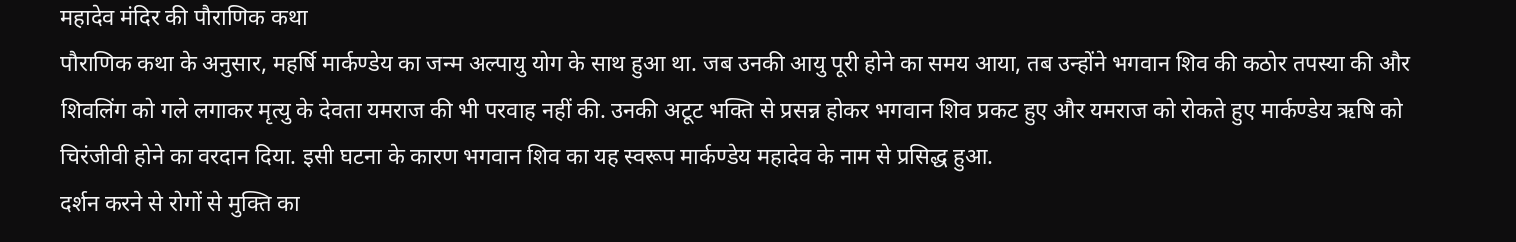महादेव मंदिर की पौराणिक कथा
पौराणिक कथा के अनुसार, महर्षि मार्कण्डेय का जन्म अल्पायु योग के साथ हुआ था. जब उनकी आयु पूरी होने का समय आया, तब उन्होंने भगवान शिव की कठोर तपस्या की और शिवलिंग को गले लगाकर मृत्यु के देवता यमराज की भी परवाह नहीं की. उनकी अटूट भक्ति से प्रसन्न होकर भगवान शिव प्रकट हुए और यमराज को रोकते हुए मार्कण्डेय ऋषि को चिरंजीवी होने का वरदान दिया. इसी घटना के कारण भगवान शिव का यह स्वरूप मार्कण्डेय महादेव के नाम से प्रसिद्ध हुआ.
दर्शन करने से रोगों से मुक्ति का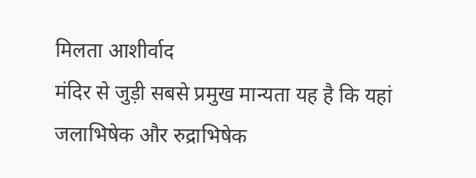मिलता आशीर्वाद
मंदिर से जुड़ी सबसे प्रमुख मान्यता यह है कि यहां जलाभिषेक और रुद्राभिषेक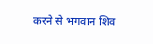करने से भगवान शिव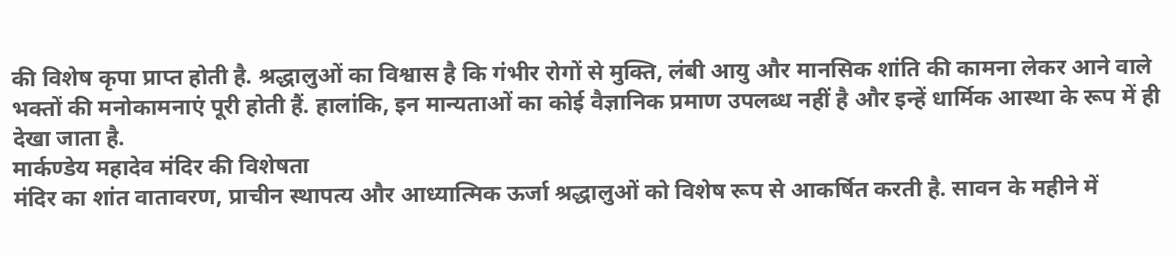की विशेष कृपा प्राप्त होती है. श्रद्धालुओं का विश्वास है कि गंभीर रोगों से मुक्ति, लंबी आयु और मानसिक शांति की कामना लेकर आने वाले भक्तों की मनोकामनाएं पूरी होती हैं. हालांकि, इन मान्यताओं का कोई वैज्ञानिक प्रमाण उपलब्ध नहीं है और इन्हें धार्मिक आस्था के रूप में ही देखा जाता है.
मार्कण्डेय महादेव मंदिर की विशेषता
मंदिर का शांत वातावरण, प्राचीन स्थापत्य और आध्यात्मिक ऊर्जा श्रद्धालुओं को विशेष रूप से आकर्षित करती है. सावन के महीने में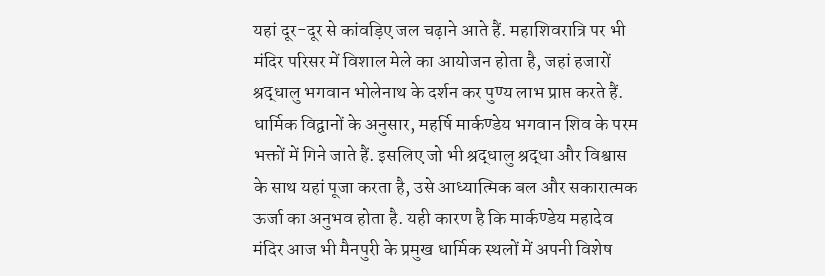यहां दूर-दूर से कांवड़िए जल चढ़ाने आते हैं. महाशिवरात्रि पर भी मंदिर परिसर में विशाल मेले का आयोजन होता है, जहां हजारों श्रद्धालु भगवान भोलेनाथ के दर्शन कर पुण्य लाभ प्राप्त करते हैं.
धार्मिक विद्वानों के अनुसार, महर्षि मार्कण्डेय भगवान शिव के परम भक्तों में गिने जाते हैं. इसलिए जो भी श्रद्धालु श्रद्धा और विश्वास के साथ यहां पूजा करता है, उसे आध्यात्मिक बल और सकारात्मक ऊर्जा का अनुभव होता है. यही कारण है कि मार्कण्डेय महादेव मंदिर आज भी मैनपुरी के प्रमुख धार्मिक स्थलों में अपनी विशेष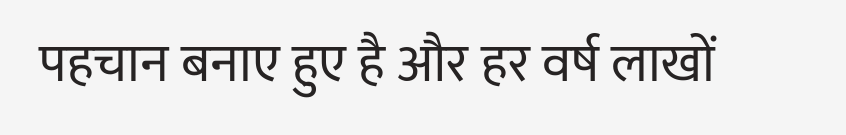पहचान बनाए हुए है और हर वर्ष लाखों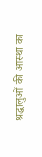श्रद्धालुओं की आस्था का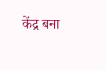केंद्र बना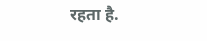रहता है.